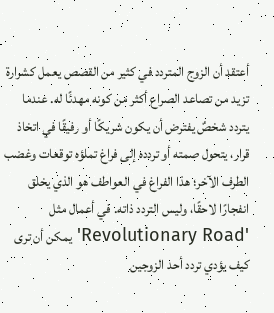أعتقد أن الزوج المتردد في كثير من القصص يعمل كشرارة تزيد من تصاعد الصراع أكثر من كونه مهدئًا له. عندما يتردد شخصٌ يفترض أن يكون شريكًا أو رفيقًا في اتخاذ قرار، يتحول صمته أو تردده إلى فراغ تملؤه توقعات وغضب الطرف الآخر؛ هذا الفراغ في العواطف هو الذي يخلق انفجارًا لاحقًا، وليس التردد ذاته. في أعمال مثل 'Revolutionary Road' يمكن أن ترى كيف يؤدي تردد أحد الزوجين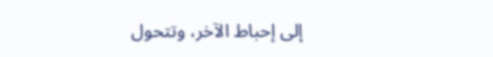إلى إحباط الآخر، وتتحول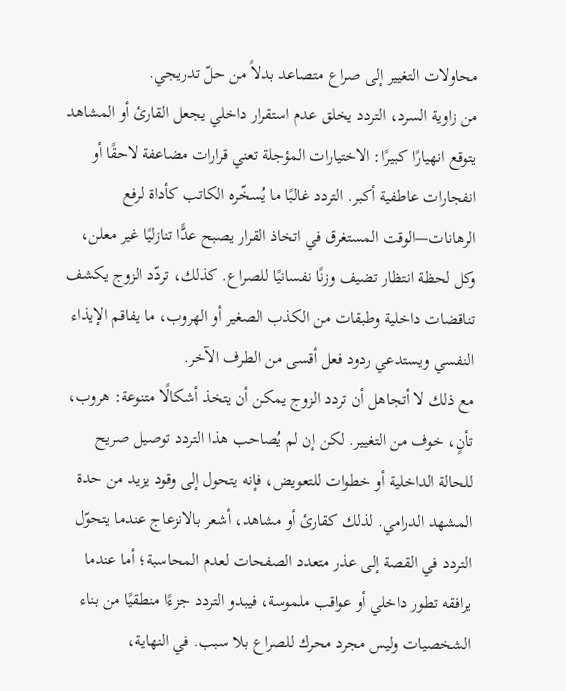محاولات التغيير إلى صراع متصاعد بدلاً من حلّ تدريجي.
من زاوية السرد، التردد يخلق عدم استقرار داخلي يجعل القارئ أو المشاهد يتوقع انهيارًا كبيرًا: الاختيارات المؤجلة تعني قرارات مضاعفة لاحقًا أو انفجارات عاطفية أكبر. التردد غالبًا ما يُسخّره الكاتب كأداة لرفع الرهانات—الوقت المستغرق في اتخاذ القرار يصبح عدًّا تنازليًا غير معلن، وكل لحظة انتظار تضيف وزنًا نفسانيًا للصراع. كذلك، تردّد الزوج يكشف تناقضات داخلية وطبقات من الكذب الصغير أو الهروب، ما يفاقم الإيذاء النفسي ويستدعي ردود فعل أقسى من الطرف الآخر.
مع ذلك لا أتجاهل أن تردد الزوج يمكن أن يتخذ أشكالًا متنوعة: هروب، تأنٍ، خوف من التغيير. لكن إن لم يُصاحب هذا التردد توصيل صريح للحالة الداخلية أو خطوات للتعويض، فإنه يتحول إلى وقود يزيد من حدة المشهد الدرامي. لذلك كقارئ أو مشاهد، أشعر بالانزعاج عندما يتحوّل التردد في القصة إلى عذر متعدد الصفحات لعدم المحاسبة؛ أما عندما يرافقه تطور داخلي أو عواقب ملموسة، فيبدو التردد جزءًا منطقيًا من بناء الشخصيات وليس مجرد محرك للصراع بلا سبب. في النهاية،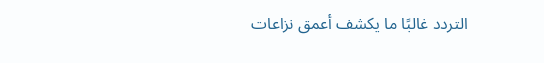التردد غالبًا ما يكشف أعمق نزاعات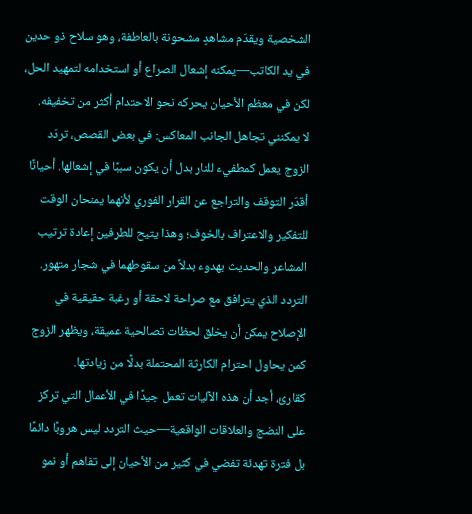الشخصية ويقدّم مشاهدٍ مشحونة بالعاطفة، وهو سلاح ذو حدين في يد الكاتب—يمكنه إشعال الصراع أو استخدامه لتمهيد الحل، لكن في معظم الأحيان يحركه نحو الاحتدام أكثر من تخفيفه.
لا يمكنني تجاهل الجانب المعاكس: في بعض القصص، تردّد الزوج يعمل كمطفيء للنار بدل أن يكون سببًا في إشعالها. أحيانًا أقدّر التوقف والتراجع عن القرار الفوري لأنهما يمنحان الوقت للتفكير والاعتراف بالخوف؛ وهذا يتيح للطرفين إعادة ترتيب المشاعر والحديث بهدوء بدلاً من سقوطهما في شجار متهور. التردد الذي يترافق مع صراحة لاحقة أو رغبة حقيقية في الإصلاح يمكن أن يخلق لحظات تصالحية عميقة، ويظهر الزوج كمن يحاول احترام الكارثة المحتملة بدلًا من زيادتها.
كقارئ، أجد أن هذه الآليات تعمل جيدًا في الأعمال التي تركز على النضج والعلاقات الواقعية—حيث التردد ليس هروبًا دائمًا بل فترة تهدئة تفضي في كثير من الأحيان إلى تفاهم أو نمو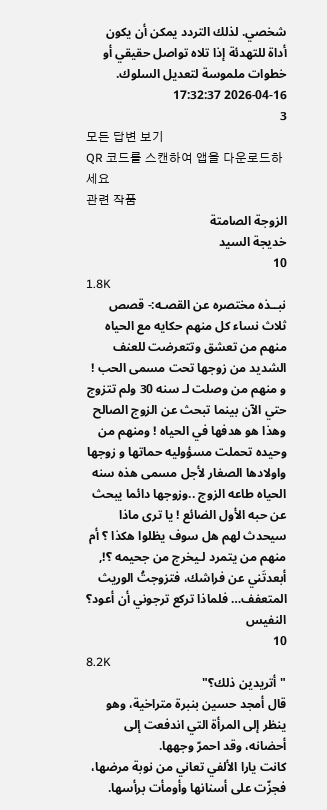شخصي. لذلك التردد يمكن أن يكون أداة للتهدئة إذا تلاه تواصل حقيقي أو خطوات ملموسة لتعديل السلوك.
2026-04-16 17:32:37
3
모든 답변 보기
QR 코드를 스캔하여 앱을 다운로드하세요
관련 작품
الزوجة الصامتة
خديجة السيد
10
1.8K
نبــذه مختصره عن القصـه:- قصص ثلاث نساء كل منهم حكايه مع الحياه منهم من تعشق وتتعرضت للعنف الشديد من زوجها تحت مسمى الحب ! و منهم من وصلت لـ سنه 30 ولم تتزوج حتي الآن بينما تبحث عن الزوج الصالح وهذا هو هدفها في الحياه ! ومنهم من وحيده تحملت مسؤوليه حماتها و زوجها واولادها الصغار لأجل مسمى هذه سنه الحياه طاعه الزوج ..وزوجها دائما يبحث عن حبه الأول الضائع ! يا ترى ماذا سيحدث لهم هل سوف يظلوا هكذا ؟ أم منهم من يتمرد لـيخرج من جحيمه ؟!,
أبعدتَني عن فراشك، فتزوجتُ الوريث المتعفف… فلماذا تركع ترجوني أن أعود؟
النفيس
10
8.2K
"أتريدين ذلك؟"
قال أمجد حسين بنبرة متراخية، وهو ينظر إلى المرأة التي اندفعت إلى أحضانه، وقد احمرّ وجهها.
كانت يارا الألفي تعاني من نوبة مرضها، فجزّت على أسنانها وأومأت برأسها.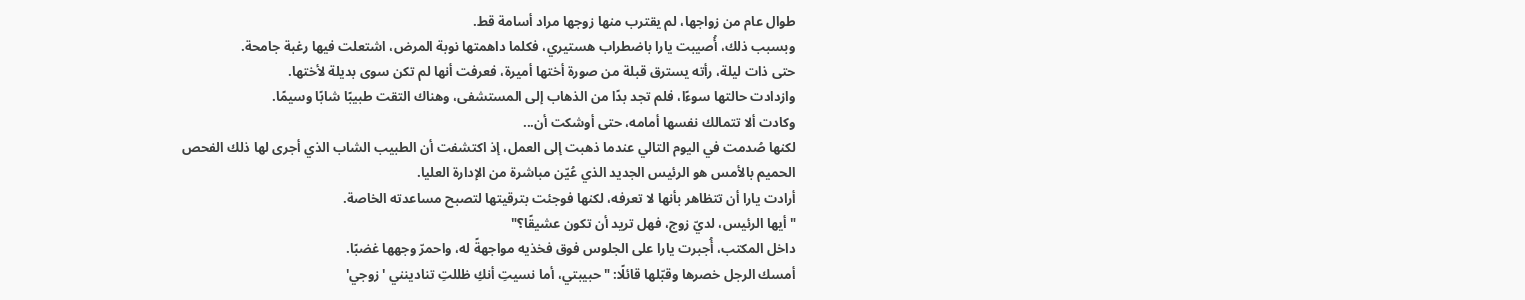طوال عام من زواجها، لم يقترب منها زوجها مراد أسامة قط.
وبسبب ذلك، أُصيبت يارا باضطراب هستيري، فكلما داهمتها نوبة المرض، اشتعلت فيها رغبة جامحة.
حتى ذات ليلة، رأته يسترق قبلة من صورة أختها أميرة، فعرفت أنها لم تكن سوى بديلة لأختها.
وازدادت حالتها سوءًا، فلم تجد بدًا من الذهاب إلى المستشفى، وهناك التقت طبيبًا شابًا وسيمًا.
وكادت ألا تتمالك نفسها أمامه، حتى أوشكت أن...
لكنها صُدمت في اليوم التالي عندما ذهبت إلى العمل، إذ اكتشفت أن الطبيب الشاب الذي أجرى لها ذلك الفحص الحميم بالأمس هو الرئيس الجديد الذي عُيّن مباشرة من الإدارة العليا.
أرادت يارا أن تتظاهر بأنها لا تعرفه، لكنها فوجئت بترقيتها لتصبح مساعدته الخاصة.
"أيها الرئيس، لديّ زوج، فهل تريد أن تكون عشيقًا؟"
داخل المكتب، أُجبرت يارا على الجلوس فوق فخذيه مواجهةً له، واحمرّ وجهها غضبًا.
أمسك الرجل خصرها وقبّلها قائلًا: "حبيبتي، أما نسيتِ أنكِ ظللتِ تنادينني 'زوجي'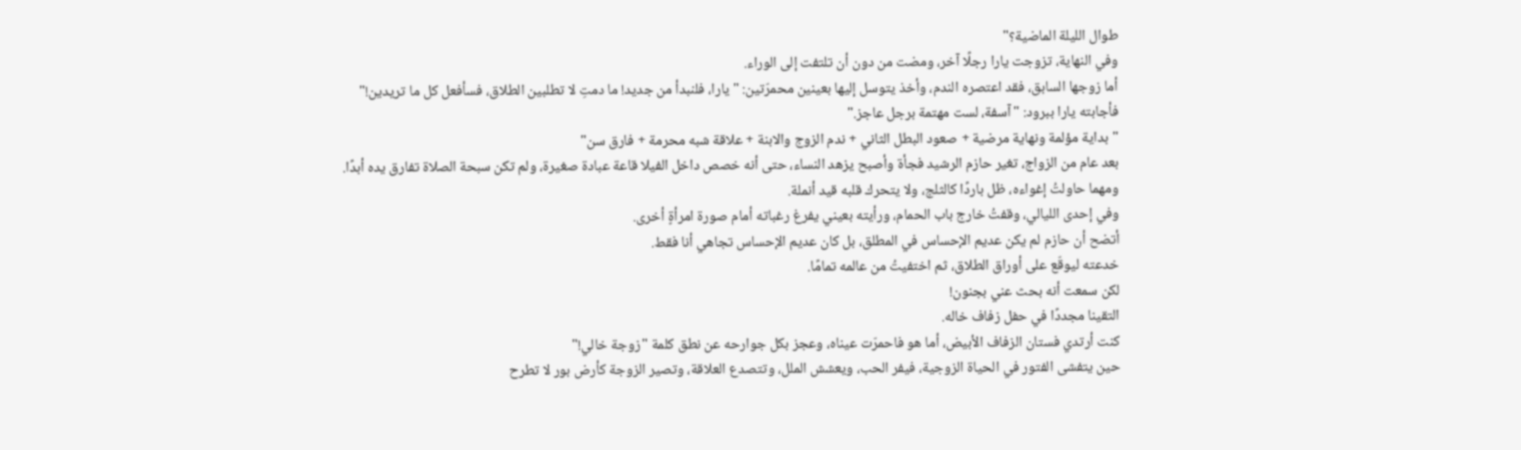طوال الليلة الماضية؟"
وفي النهاية، تزوجت يارا رجلًا آخر، ومضت من دون أن تلتفت إلى الوراء.
أما زوجها السابق، فقد اعتصره الندم، وأخذ يتوسل إليها بعينين محمرّتين: "يارا، فلنبدأ من جديد! ما دمتِ لا تطلبين الطلاق، فسأفعل كل ما تريدين!"
فأجابته يارا ببرود: "آسفة، لست مهتمة برجل عاجز."
"بداية مؤلمة ونهاية مرضية + صعود البطل الثاني + ندم الزوج والابنة + علاقة شبه محرمة + فارق سن"
بعد عام من الزواج، تغير حازم الرشيد فجأة وأصبح يزهد النساء، حتى أنه خصص داخل الفيلا قاعة عبادة صغيرة، ولم تكن سبحة الصلاة تفارق يده أبدًا.
ومهما حاولتُ إغواءه، ظل باردًا كالثلج، ولا يتحرك قلبه قيد أنملة.
وفي إحدى الليالي، وقفتُ خارج باب الحمام، ورأيته بعيني يفرغ رغباته أمام صورة امرأةٍ أخرى.
أتضح أن حازم لم يكن عديم الإحساس في المطلق، بل كان عديم الإحساس تجاهي أنا فقط.
خدعته ليوقّع على أوراق الطلاق، ثم اختفيتُ من عالمه تمامًا.
لكن سمعت أنه بحث عني بجنون!
التقينا مجددًا في حفل زفاف خاله.
كنت أرتدي فستان الزفاف الأبيض، أما هو فاحمرّت عيناه، وعجز بكل جوارحه عن نطق كلمة "زوجة خالي!"
حين يتفشى الفتور في الحياة الزوجية، فيفر الحب، ويعشش الملل، وتتصدع العلاقة، وتصير الزوجة كأرض بور لا تطرح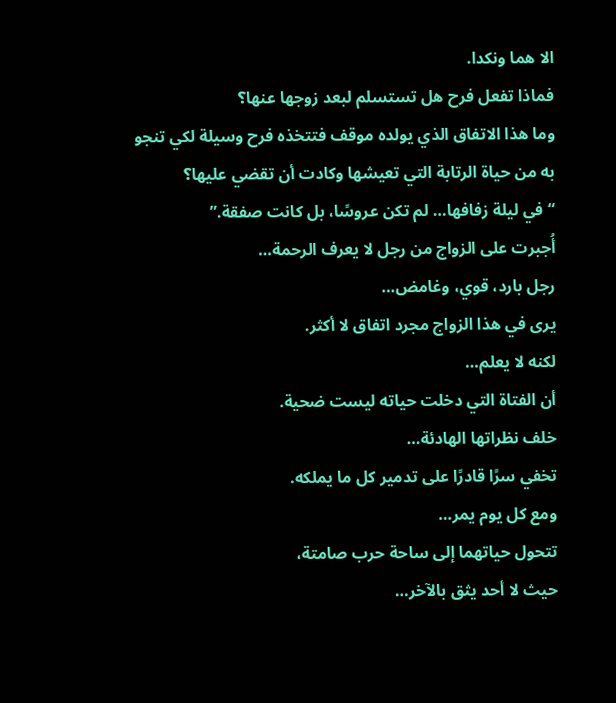الا هما ونكدا.
فماذا تفعل فرح هل تستسلم لبعد زوجها عنها؟
وما هذا الاتفاق الذي يولده موقف فتتخذه فرح وسيلة لكي تنجو به من حياة الرتابة التي تعيشها وكادت أن تقضي عليها؟
“في ليلة زفافها… لم تكن عروسًا، بل كانت صفقة.”
أُجبرت على الزواج من رجل لا يعرف الرحمة…
رجل بارد، قوي، وغامض…
يرى في هذا الزواج مجرد اتفاق لا أكثر.
لكنه لا يعلم…
أن الفتاة التي دخلت حياته ليست ضحية.
خلف نظراتها الهادئة…
تخفي سرًا قادرًا على تدمير كل ما يملكه.
ومع كل يوم يمر…
تتحول حياتهما إلى ساحة حرب صامتة،
حيث لا أحد يثق بالآخر…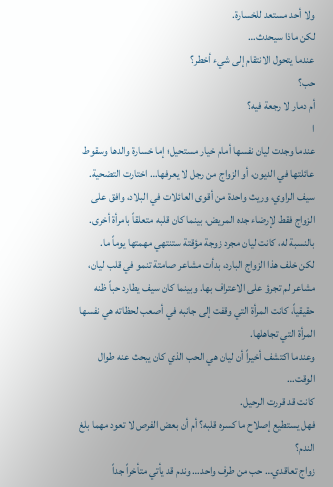ولا أحد مستعد للخسارة.
لكن ماذا سيحدث…
عندما يتحول الانتقام إلى شيء أخطر؟
حب؟
أم دمار لا رجعة فيه؟
ا
عندما وجدت ليان نفسها أمام خيار مستحيل؛ إما خسارة والدها وسقوط عائلتها في الديون، أو الزواج من رجل لا يعرفها… اختارت التضحية.
سيف الراوي، وريث واحدة من أقوى العائلات في البلاد، وافق على الزواج فقط لإرضاء جده المريض، بينما كان قلبه متعلقاً بامرأة أخرى. بالنسبة له، كانت ليان مجرد زوجة مؤقتة ستنتهي مهمتها يوماً ما.
لكن خلف هذا الزواج البارد، بدأت مشاعر صامتة تنمو في قلب ليان، مشاعر لم تجرؤ على الاعتراف بها. وبينما كان سيف يطارد حباً ظنه حقيقياً، كانت المرأة التي وقفت إلى جانبه في أصعب لحظاته هي نفسها المرأة التي تجاهلها.
وعندما اكتشف أخيراً أن ليان هي الحب الذي كان يبحث عنه طوال الوقت…
كانت قد قررت الرحيل.
فهل يستطيع إصلاح ما كسره قلبه؟ أم أن بعض الفرص لا تعود مهما بلغ الندم؟
زواج تعاقدي… حب من طرف واحد… وندم قد يأتي متأخراً جداً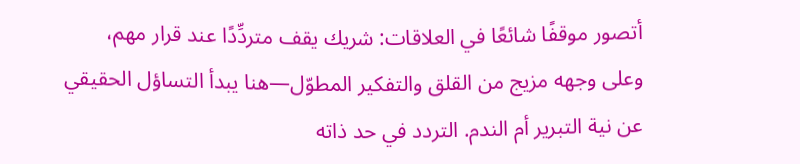أتصور موقفًا شائعًا في العلاقات: شريك يقف متردِّدًا عند قرار مهم، وعلى وجهه مزيج من القلق والتفكير المطوّل—هنا يبدأ التساؤل الحقيقي عن نية التبرير أم الندم. التردد في حد ذاته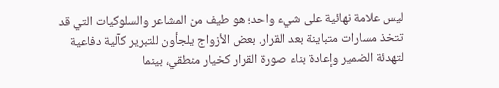ليس علامة نهائية على شيء واحد؛ هو طيف من المشاعر والسلوكيات التي قد تتخذ مسارات متباينة بعد القرار. بعض الأزواج يلجأون للتبرير كآلية دفاعية لتهدئة الضمير وإعادة بناء صورة القرار كخيار منطقي، بينما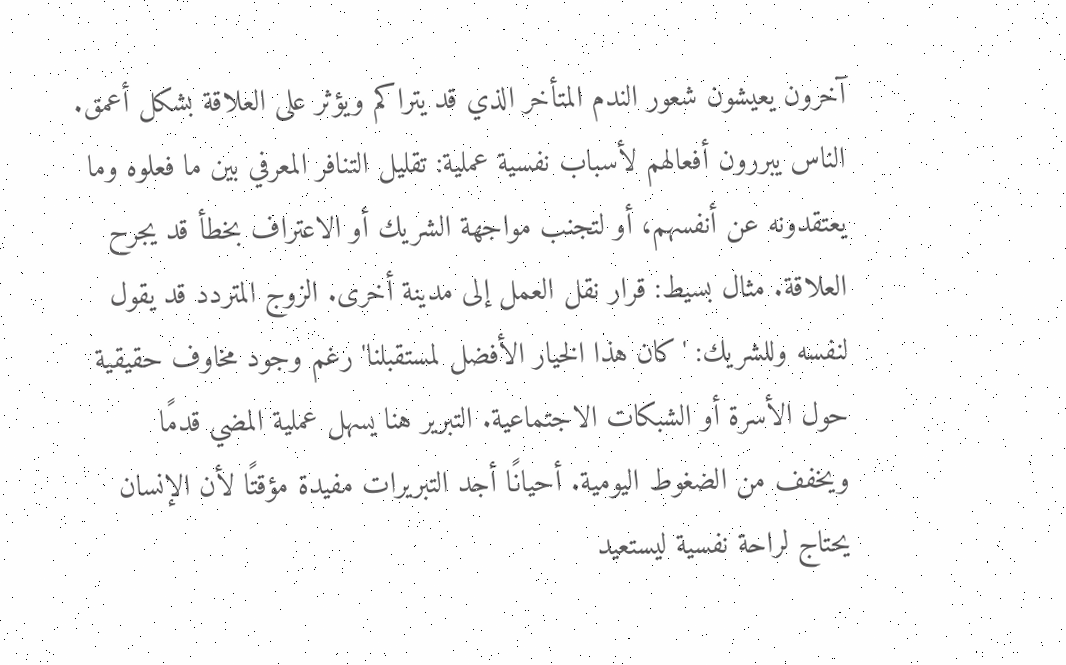آخرون يعيشون شعور الندم المتأخر الذي قد يتراكم ويؤثر على العلاقة بشكل أعمق.
الناس يبررون أفعالهم لأسباب نفسية عملية: تقليل التنافر المعرفي بين ما فعلوه وما يعتقدونه عن أنفسهم، أو لتجنب مواجهة الشريك أو الاعتراف بخطأ قد يجرح العلاقة. مثال بسيط: قرار نقل العمل إلى مدينة أخرى. الزوج المتردد قد يقول لنفسه وللشريك: 'كان هذا الخيار الأفضل لمستقبلنا' رغم وجود مخاوف حقيقية حول الأسرة أو الشبكات الاجتماعية. التبرير هنا يسهل عملية المضي قدمًا ويخفف من الضغوط اليومية. أحيانًا أجد التبريرات مفيدة مؤقتًا لأن الإنسان يحتاج لراحة نفسية ليستعيد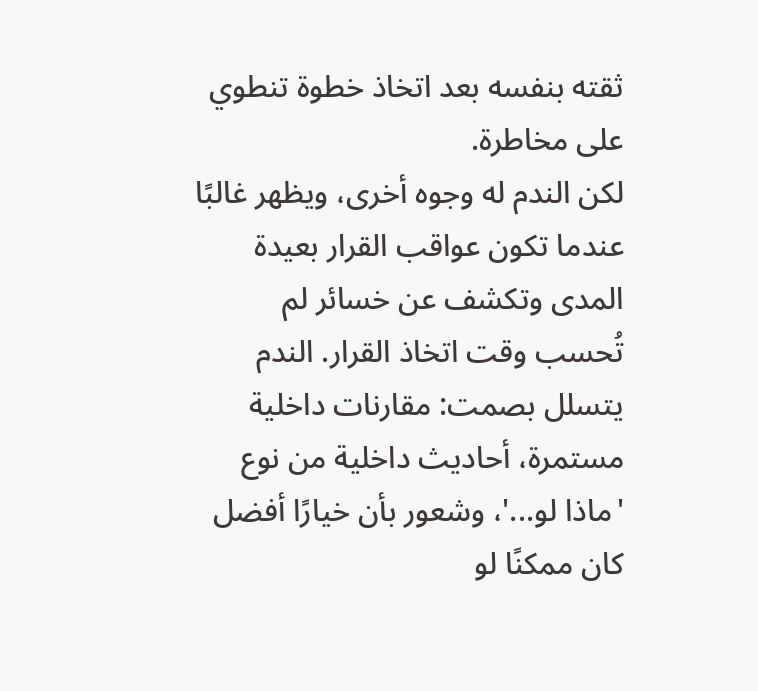ثقته بنفسه بعد اتخاذ خطوة تنطوي على مخاطرة.
لكن الندم له وجوه أخرى، ويظهر غالبًا عندما تكون عواقب القرار بعيدة المدى وتكشف عن خسائر لم تُحسب وقت اتخاذ القرار. الندم يتسلل بصمت: مقارنات داخلية مستمرة، أحاديث داخلية من نوع 'ماذا لو...'، وشعور بأن خيارًا أفضل كان ممكنًا لو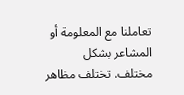تعاملنا مع المعلومة أو المشاعر بشكل مختلف. تختلف مظاهر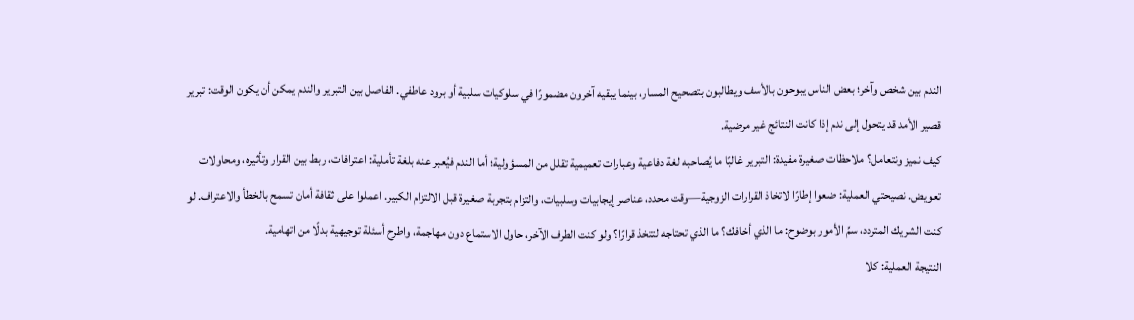الندم بين شخص وآخر؛ بعض الناس يبوحون بالأسف ويطالبون بتصحيح المسار، بينما يبقيه آخرون مضمورًا في سلوكيات سلبية أو برود عاطفي. الفاصل بين التبرير والندم يمكن أن يكون الوقت: تبرير قصير الأمد قد يتحول إلى ندم إذا كانت النتائج غير مرضية.
كيف نميز ونتعامل؟ ملاحظات صغيرة مفيدة: التبرير غالبًا ما يُصاحبه لغة دفاعية وعبارات تعميمية تقلل من المسؤولية؛ أما الندم فيُعبر عنه بلغة تأملية: اعترافات، ربط بين القرار وتأثيره، ومحاولات تعويض. نصيحتي العملية: ضعوا إطارًا لاتخاذ القرارات الزوجية—وقت محدد، عناصر إيجابيات وسلبيات، والتزام بتجربة صغيرة قبل الالتزام الكبير. اعملوا على ثقافة أمان تسمح بالخطأ والاعتراف. لو كنت الشريك المتردد، سمِّ الأمور بوضوح: ما الذي أخافك؟ ما الذي تحتاجه لتتخذ قرارًا؟ ولو كنت الطرف الآخر، حاول الاستماع دون مهاجمة، واطرح أسئلة توجيهية بدلًا من اتهامية.
النتيجة العملية: كلا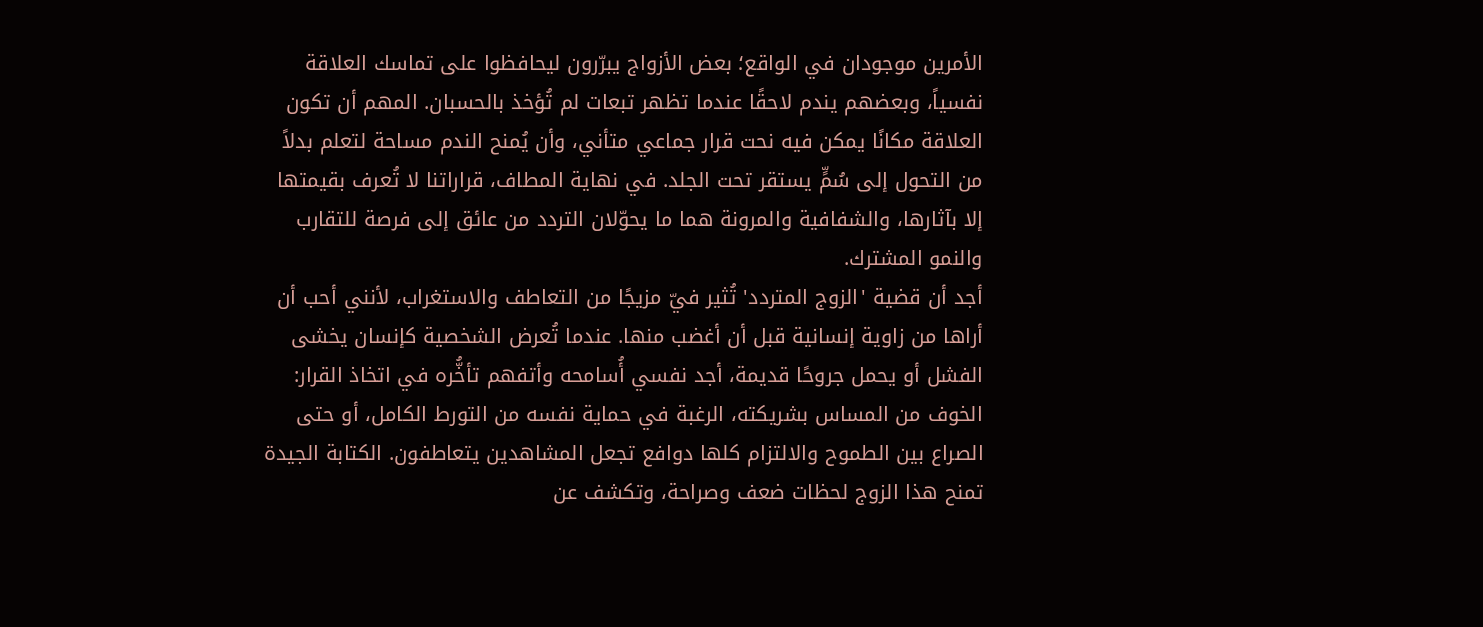الأمرين موجودان في الواقع؛ بعض الأزواج يبرّرون ليحافظوا على تماسك العلاقة نفسياً، وبعضهم يندم لاحقًا عندما تظهر تبعات لم تُؤخذ بالحسبان. المهم أن تكون العلاقة مكانًا يمكن فيه نحت قرار جماعي متأني، وأن يُمنح الندم مساحة لتعلم بدلاً من التحول إلى سُمٍّ يستقر تحت الجلد. في نهاية المطاف، قراراتنا لا تُعرف بقيمتها إلا بآثارها، والشفافية والمرونة هما ما يحوّلان التردد من عائق إلى فرصة للتقارب والنمو المشترك.
أجد أن قضية 'الزوج المتردد' تُثير فيّ مزيجًا من التعاطف والاستغراب، لأنني أحب أن أراها من زاوية إنسانية قبل أن أغضب منها. عندما تُعرض الشخصية كإنسان يخشى الفشل أو يحمل جروحًا قديمة، أجد نفسي أُسامحه وأتفهم تأخُّره في اتخاذ القرار: الخوف من المساس بشريكته، الرغبة في حماية نفسه من التورط الكامل، أو حتى الصراع بين الطموح والالتزام كلها دوافع تجعل المشاهدين يتعاطفون. الكتابة الجيدة تمنح هذا الزوج لحظات ضعف وصراحة، وتكشف عن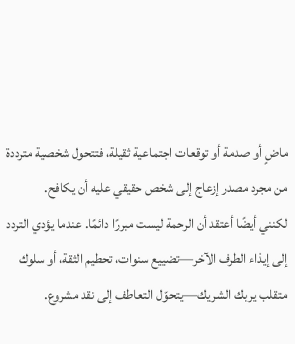ماضٍ أو صدمة أو توقعات اجتماعية ثقيلة، فتتحول شخصية مترددة من مجرد مصدر إزعاج إلى شخص حقيقي عليه أن يكافح.
لكنني أيضًا أعتقد أن الرحمة ليست مبررًا دائمًا. عندما يؤدي التردد إلى إيذاء الطرف الآخر—تضييع سنوات، تحطيم الثقة، أو سلوك متقلب يربك الشريك—يتحوّل التعاطف إلى نقد مشروع.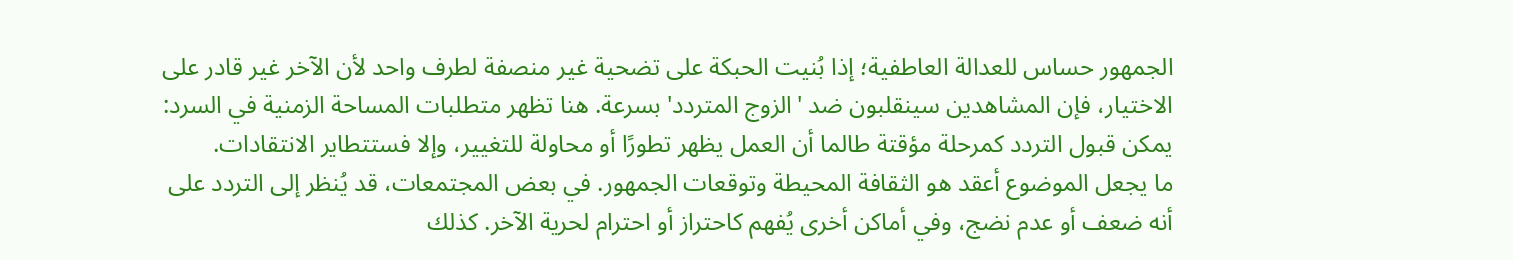الجمهور حساس للعدالة العاطفية؛ إذا بُنيت الحبكة على تضحية غير منصفة لطرف واحد لأن الآخر غير قادر على الاختيار، فإن المشاهدين سينقلبون ضد 'الزوج المتردد' بسرعة. هنا تظهر متطلبات المساحة الزمنية في السرد: يمكن قبول التردد كمرحلة مؤقتة طالما أن العمل يظهر تطورًا أو محاولة للتغيير، وإلا فستتطاير الانتقادات.
ما يجعل الموضوع أعقد هو الثقافة المحيطة وتوقعات الجمهور. في بعض المجتمعات، قد يُنظر إلى التردد على أنه ضعف أو عدم نضج، وفي أماكن أخرى يُفهم كاحتراز أو احترام لحرية الآخر. كذلك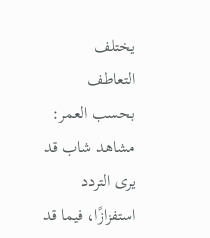يختلف التعاطف بحسب العمر: مشاهد شاب قد يرى التردد استفزازًا، فيما قد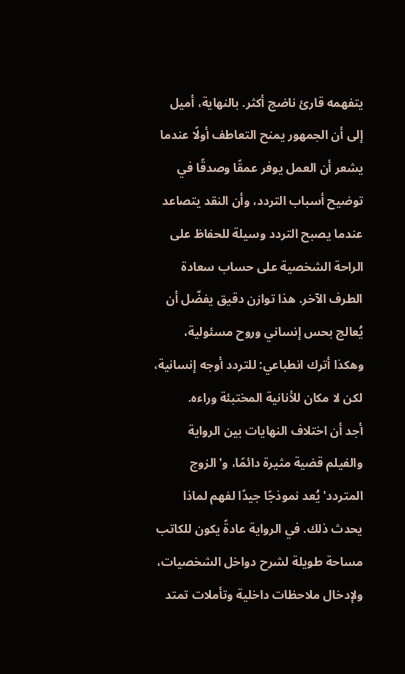يتفهمه قارئ ناضج أكثر. بالنهاية، أميل إلى أن الجمهور يمنح التعاطف أولًا عندما يشعر أن العمل يوفر عمقًا وصدقًا في توضيح أسباب التردد، وأن النقد يتصاعد عندما يصبح التردد وسيلة للحفاظ على الراحة الشخصية على حساب سعادة الطرف الآخر. هذا توازن دقيق يفضّل أن يُعالج بحس إنساني وروح مسئولية، وهكذا أترك انطباعي: للتردد أوجه إنسانية، لكن لا مكان للأنانية المختبئة وراءه.
أجد أن اختلاف النهايات بين الرواية والفيلم قضية مثيرة دائمًا، و'الزوج المتردد' يُعد نموذجًا جيدًا لفهم لماذا يحدث ذلك. في الرواية عادةً يكون للكاتب مساحة طويلة لشرح دواخل الشخصيات، ولإدخال ملاحظات داخلية وتأملات تمتد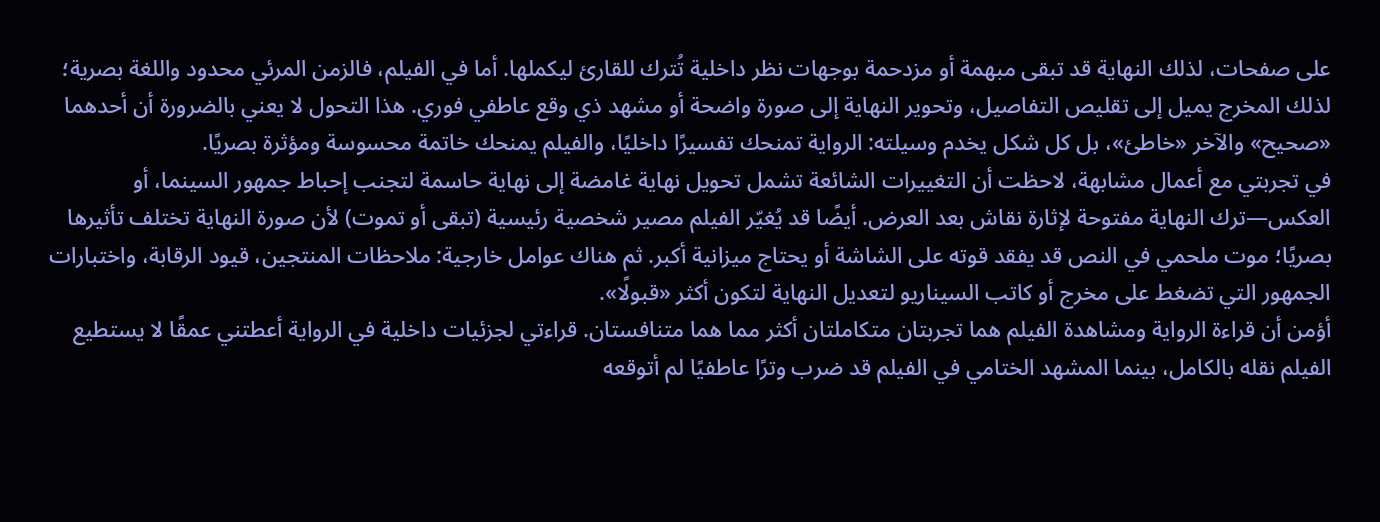على صفحات، لذلك النهاية قد تبقى مبهمة أو مزدحمة بوجهات نظر داخلية تُترك للقارئ ليكملها. أما في الفيلم، فالزمن المرئي محدود واللغة بصرية؛ لذلك المخرج يميل إلى تقليص التفاصيل، وتحوير النهاية إلى صورة واضحة أو مشهد ذي وقع عاطفي فوري. هذا التحول لا يعني بالضرورة أن أحدهما «صحيح» والآخر «خاطئ»، بل كل شكل يخدم وسيلته: الرواية تمنحك تفسيرًا داخليًا، والفيلم يمنحك خاتمة محسوسة ومؤثرة بصريًا.
في تجربتي مع أعمال مشابهة، لاحظت أن التغييرات الشائعة تشمل تحويل نهاية غامضة إلى نهاية حاسمة لتجنب إحباط جمهور السينما، أو العكس—ترك النهاية مفتوحة لإثارة نقاش بعد العرض. أيضًا قد يُغيّر الفيلم مصير شخصية رئيسية (تبقى أو تموت) لأن صورة النهاية تختلف تأثيرها بصريًا؛ موت ملحمي في النص قد يفقد قوته على الشاشة أو يحتاج ميزانية أكبر. ثم هناك عوامل خارجية: ملاحظات المنتجين، قيود الرقابة، واختبارات الجمهور التي تضغط على مخرج أو كاتب السيناريو لتعديل النهاية لتكون أكثر «قبولًا».
أؤمن أن قراءة الرواية ومشاهدة الفيلم هما تجربتان متكاملتان أكثر مما هما متنافستان. قراءتي لجزئيات داخلية في الرواية أعطتني عمقًا لا يستطيع الفيلم نقله بالكامل، بينما المشهد الختامي في الفيلم قد ضرب وترًا عاطفيًا لم أتوقعه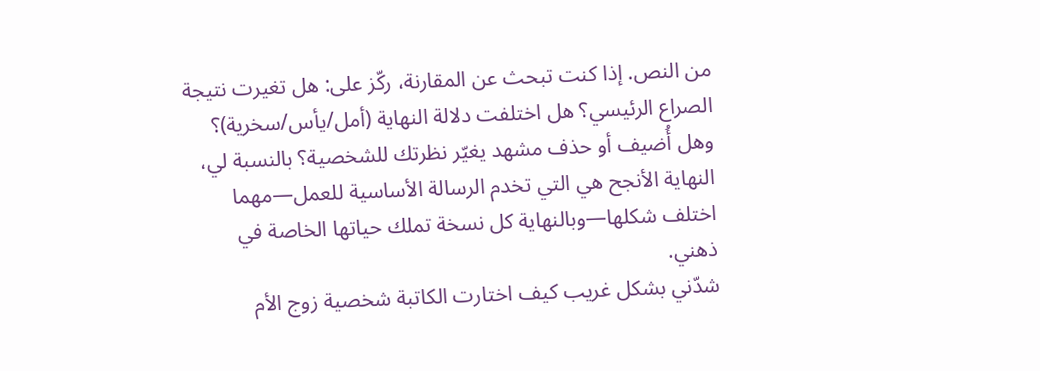من النص. إذا كنت تبحث عن المقارنة، ركّز على: هل تغيرت نتيجة الصراع الرئيسي؟ هل اختلفت دلالة النهاية (أمل/يأس/سخرية)؟ وهل أُضيف أو حذف مشهد يغيّر نظرتك للشخصية؟ بالنسبة لي، النهاية الأنجح هي التي تخدم الرسالة الأساسية للعمل—مهما اختلف شكلها—وبالنهاية كل نسخة تملك حياتها الخاصة في ذهني.
شدّني بشكل غريب كيف اختارت الكاتبة شخصية زوج الأم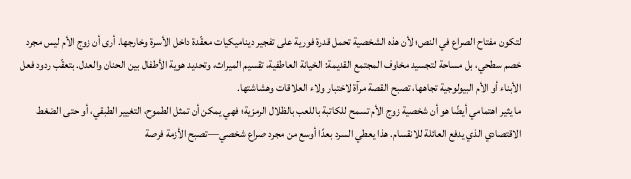لتكون مفتاح الصراع في النص؛ لأن هذه الشخصية تحمل قدرة فورية على تفجير ديناميكيات معقّدة داخل الأسرة وخارجها. أرى أن زوج الأم ليس مجرد خصم سطحي، بل مساحة لتجسيد مخاوف المجتمع القديمة: الخيانة العاطفية، تقسيم الميراث، وتحديد هوية الأطفال بين الحنان والعدل. بتعقّب ردود فعل الأبناء أو الأم البيولوجية تجاهها، تصبح القصة مرآة لاختبار ولاء العلاقات وهشاشتها.
ما يثير اهتمامي أيضًا هو أن شخصية زوج الأم تسمح للكاتبة باللعب بالظلال الرمزية؛ فهي يمكن أن تمثل الطموح، التغيير الطبقي، أو حتى الضغط الاقتصادي الذي يدفع العائلة للانقسام. هذا يعطي السرد بعدًا أوسع من مجرد صراع شخصي—تصبح الأزمة فرصة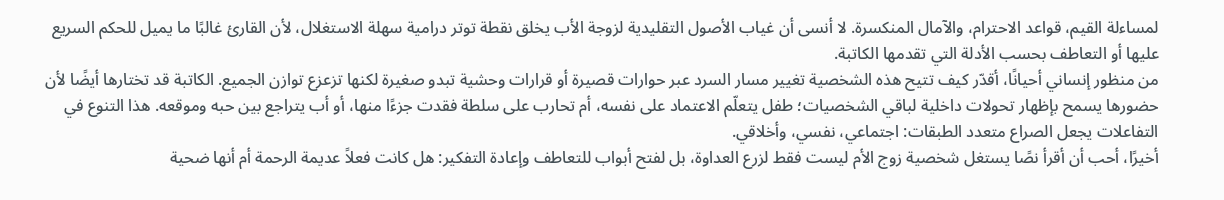لمساءلة القيم، قواعد الاحترام، والآمال المنكسرة. لا أنسى أن غياب الأصول التقليدية لزوجة الأب يخلق نقطة توتر درامية سهلة الاستغلال، لأن القارئ غالبًا ما يميل للحكم السريع عليها أو التعاطف بحسب الأدلة التي تقدمها الكاتبة.
من منظور إنساني أحيانًا، أقدّر كيف تتيح هذه الشخصية تغيير مسار السرد عبر حوارات قصيرة أو قرارات وحشية تبدو صغيرة لكنها تزعزع توازن الجميع. الكاتبة قد تختارها أيضًا لأن حضورها يسمح بإظهار تحولات داخلية لباقي الشخصيات؛ طفل يتعلّم الاعتماد على نفسه، أم تحارب على سلطة فقدت جزءًا منها، أو أب يتراجع بين حبه وموقعه. هذا التنوع في التفاعلات يجعل الصراع متعدد الطبقات: اجتماعي، نفسي، وأخلاقي.
أخيرًا، أحب أن أقرأ نصًا يستغل شخصية زوج الأم ليست فقط لزرع العداوة، بل لفتح أبواب للتعاطف وإعادة التفكير: هل كانت فعلاً عديمة الرحمة أم أنها ضحية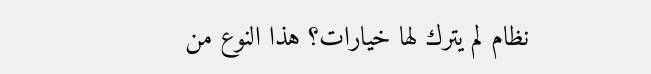نظام لم يترك لها خيارات؟ هذا النوع من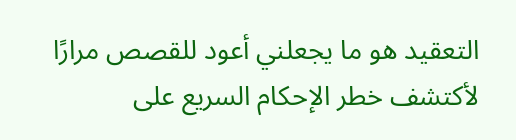التعقيد هو ما يجعلني أعود للقصص مرارًا لأكتشف خطر الإحكام السريع على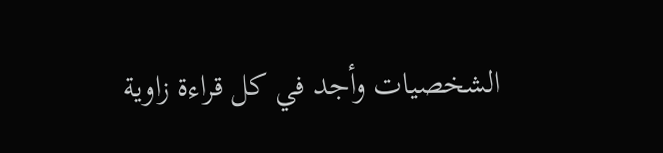الشخصيات وأجد في كل قراءة زاوية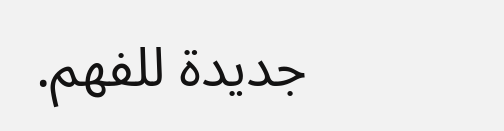جديدة للفهم.